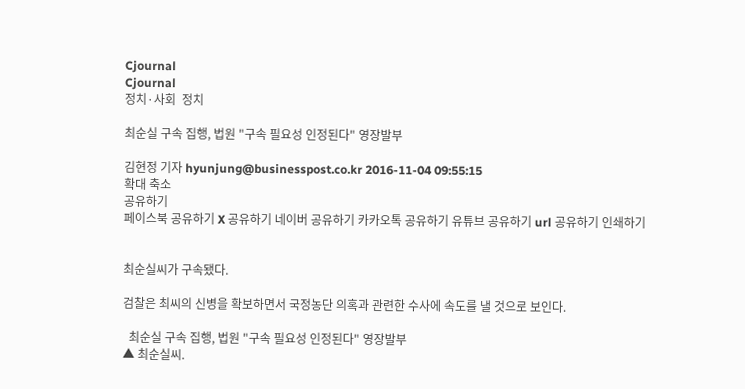Cjournal
Cjournal
정치·사회  정치

최순실 구속 집행, 법원 "구속 필요성 인정된다" 영장발부

김현정 기자 hyunjung@businesspost.co.kr 2016-11-04 09:55:15
확대 축소
공유하기
페이스북 공유하기 X 공유하기 네이버 공유하기 카카오톡 공유하기 유튜브 공유하기 url 공유하기 인쇄하기


최순실씨가 구속됐다.

검찰은 최씨의 신병을 확보하면서 국정농단 의혹과 관련한 수사에 속도를 낼 것으로 보인다.

  최순실 구속 집행, 법원 "구속 필요성 인정된다" 영장발부
▲ 최순실씨.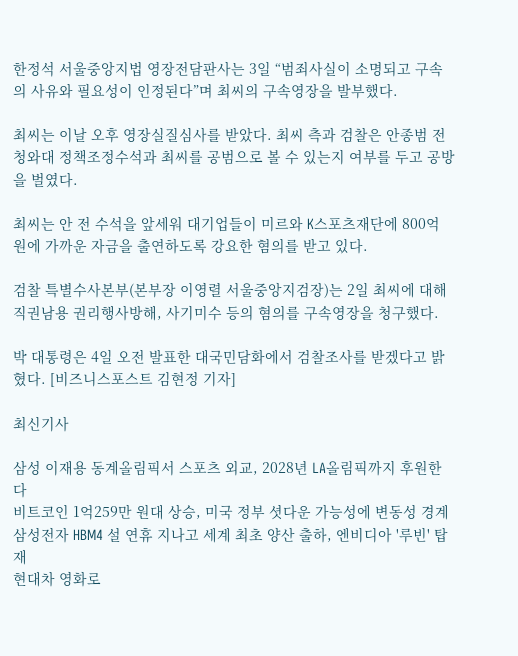한정석 서울중앙지법 영장전담판사는 3일 “범죄사실이 소명되고 구속의 사유와 필요성이 인정된다”며 최씨의 구속영장을 발부했다.

최씨는 이날 오후 영장실질심사를 받았다. 최씨 측과 검찰은 안종범 전 청와대 정책조정수석과 최씨를 공범으로 볼 수 있는지 여부를 두고 공방을 벌였다.

최씨는 안 전 수석을 앞세워 대기업들이 미르와 K스포츠재단에 800억 원에 가까운 자금을 출연하도록 강요한 혐의를 받고 있다.

검찰 특별수사본부(본부장 이영렬 서울중앙지검장)는 2일 최씨에 대해 직권남용 권리행사방해, 사기미수 등의 혐의를 구속영장을 청구했다.

박 대통령은 4일 오전 발표한 대국민담화에서 검찰조사를 받겠다고 밝혔다. [비즈니스포스트 김현정 기자]

최신기사

삼성 이재용 동계올림픽서 스포츠 외교, 2028년 LA올림픽까지 후원한다
비트코인 1억259만 원대 상승, 미국 정부 셧다운 가능성에 변동성 경계
삼성전자 HBM4 설 연휴 지나고 세계 최초 양산 출하, 엔비디아 '루빈' 탑재
현대차 영화로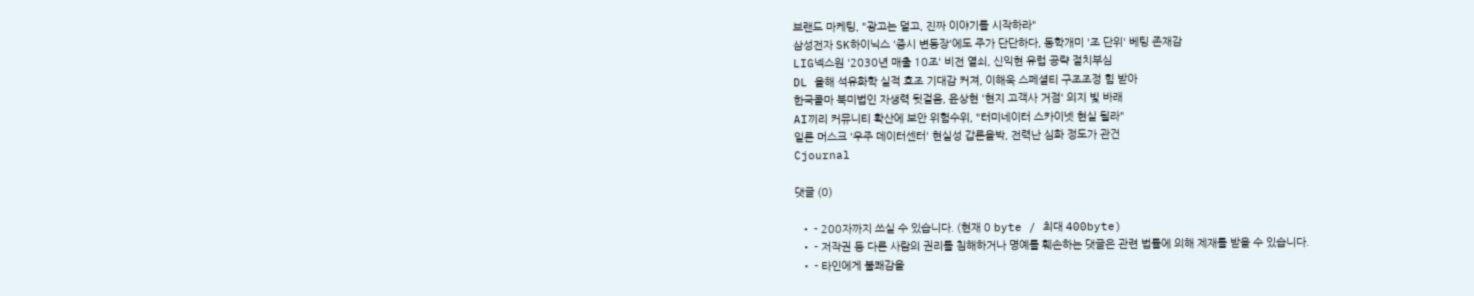브랜드 마케팅, "광고는 덜고, 진짜 이야기를 시작하라"
삼성전자 SK하이닉스 '증시 변동장'에도 주가 단단하다, 동학개미 '조 단위' 베팅 존재감
LIG넥스원 '2030년 매출 10조' 비전 열쇠, 신익현 유럽 공략 절치부심
DL 올해 석유화학 실적 호조 기대감 커져, 이해욱 스페셜티 구조조정 힘 받아
한국콜마 북미법인 자생력 뒷걸음, 윤상현 '현지 고객사 거점' 의지 빛 바래
AI끼리 커뮤니티 확산에 보안 위험수위, "터미네이터 스카이넷 현실 될라"
일론 머스크 '우주 데이터센터' 현실성 갑론을박, 전력난 심화 정도가 관건
Cjournal

댓글 (0)

  • - 200자까지 쓰실 수 있습니다. (현재 0 byte / 최대 400byte)
  • - 저작권 등 다른 사람의 권리를 침해하거나 명예를 훼손하는 댓글은 관련 법률에 의해 제재를 받을 수 있습니다.
  • - 타인에게 불쾌감을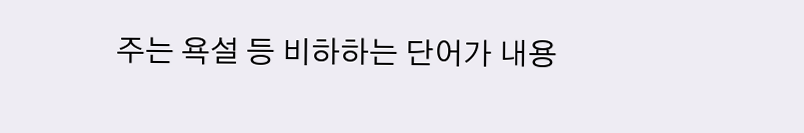주는 욕설 등 비하하는 단어가 내용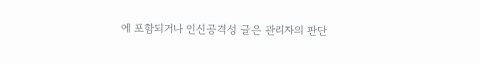에 포함되거나 인신공격성 글은 관리자의 판단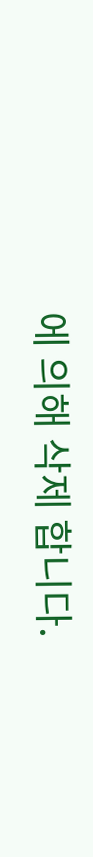에 의해 삭제 합니다.